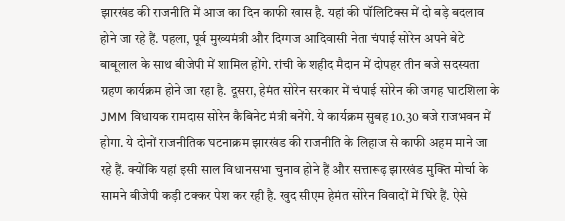झारखंड की राजनीति में आज का दिन काफी खास है. यहां की पॉलिटिक्स में दो बड़े बदलाव होने जा रहे हैं. पहला, पूर्व मुख्यमंत्री और दिग्गज आदिवासी नेता चंपाई सोरेन अपने बेटे बाबूलाल के साथ बीजेपी में शामिल होंगे. रांची के शहीद मैदान में दोपहर तीन बजे सदस्यता ग्रहण कार्यक्रम होने जा रहा है. दूसरा, हेमंत सोरेन सरकार में चंपाई सोरेन की जगह घाटशिला के JMM विधायक रामदास सोरेन कैबिनेट मंत्री बनेंगे. ये कार्यक्रम सुबह 10.30 बजे राजभवन में होगा. ये दोनों राजनीतिक घटनाक्रम झारखंड की राजनीति के लिहाज से काफी अहम माने जा रहे हैं. क्योंकि यहां इसी साल विधानसभा चुनाव होने हैं और सत्तारूढ़ झारखंड मुक्ति मोर्चा के सामने बीजेपी कड़ी टक्कर पेश कर रही है. खुद सीएम हेमंत सोरेन विवादों में घिरे हैं. ऐसे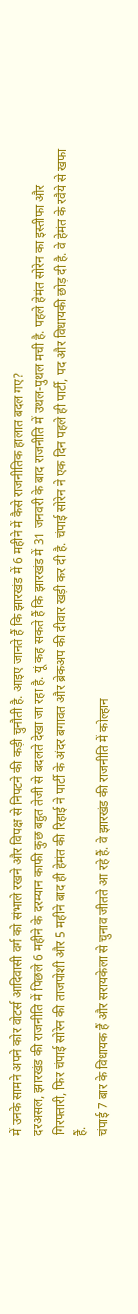में उनके सामने अपने कोर वोटर्स आदिवासी वर्ग को संभाले रखने और विपक्ष से निपटने की कड़ी चुनौती है. आइए जानते हैं कि झारखंड में 6 महीने में कैसे राजनीतिक हालात बदल गए?
दरअसल, झारखंड की राजनीति में पिछले 6 महीने के दरम्यान काफी कुछ बहुत तेजी से बदलते देखा जा रहा है. यूं कह सकते हैं कि झारखंड में 31 जनवरी के बाद राजनीति में उथल-पुथल मची है. पहले हेमंत सोरेन का इस्तीफा और गिरफ्तारी, फिर चंपाई सोरेन की ताजपोशी और 5 महीने बाद ही हेमंत की रिहाई ने पार्टी के अंदर बगावत और ब्रेकअप की दीवार खड़ी कर दी है. चंपाई सोरेन ने एक दिन पहले ही पार्टी, पद और विधायकी छोड़ दी है. वे हेमंत के रवैये से खफा हैं.
चंपाई 7 बार के विधायक हैं और सरायकेला से चुनाव जीतते आ रहे हैं. वे झारखंड की राजनीति में कोल्हान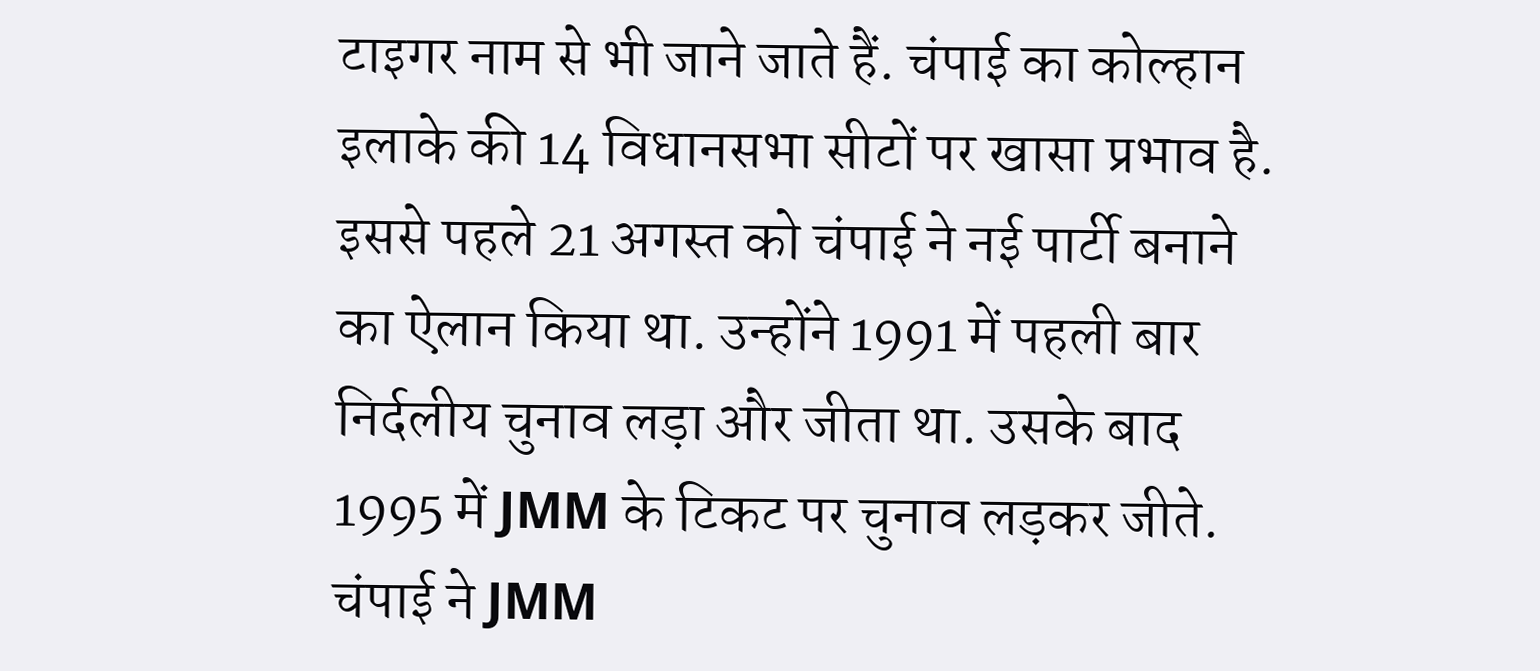टाइगर नाम से भी जाने जाते हैं. चंपाई का कोल्हान इलाके की 14 विधानसभा सीटों पर खासा प्रभाव है. इससे पहले 21 अगस्त को चंपाई ने नई पार्टी बनाने का ऐलान किया था. उन्होंने 1991 में पहली बार निर्दलीय चुनाव लड़ा और जीता था. उसके बाद 1995 में JMM के टिकट पर चुनाव लड़कर जीते. चंपाई ने JMM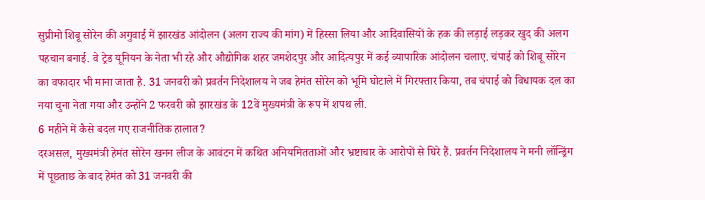सुप्रीमो शिबू सोरेन की अगुवाई में झारखंड आंदोलन (अलग राज्य की मांग) में हिस्सा लिया और आदिवासियों के हक की लड़ाई लड़कर खुद की अलग पहचान बनाई. वे ट्रेड यूनियन के नेता भी रहे और औद्योगिक शहर जमशेदपुर और आदित्यपुर में कई व्यापारिक आंदोलन चलाए. चंपाई को शिबू सोरेन का वफादार भी माना जाता है. 31 जनवरी को प्रवर्तन निदेशालय ने जब हेमंत सोरेन को भूमि घोटाले में गिरफ्तार किया, तब चंपाई को विधायक दल का नया चुना नेता गया और उन्होंने 2 फरवरी को झारखंड के 12वें मुख्यमंत्री के रूप में शपथ ली.
6 महीने में कैसे बदल गए राजनीतिक हालात?
दरअसल, मुख्यमंत्री हेमंत सोरेन खनन लीज के आवंटन में कथित अनियमितताओं और भ्रष्टाचार के आरोपों से घिरे हैं. प्रवर्तन निदेशालय ने मनी लॉन्ड्रिंग में पूछताछ के बाद हेमंत को 31 जनवरी की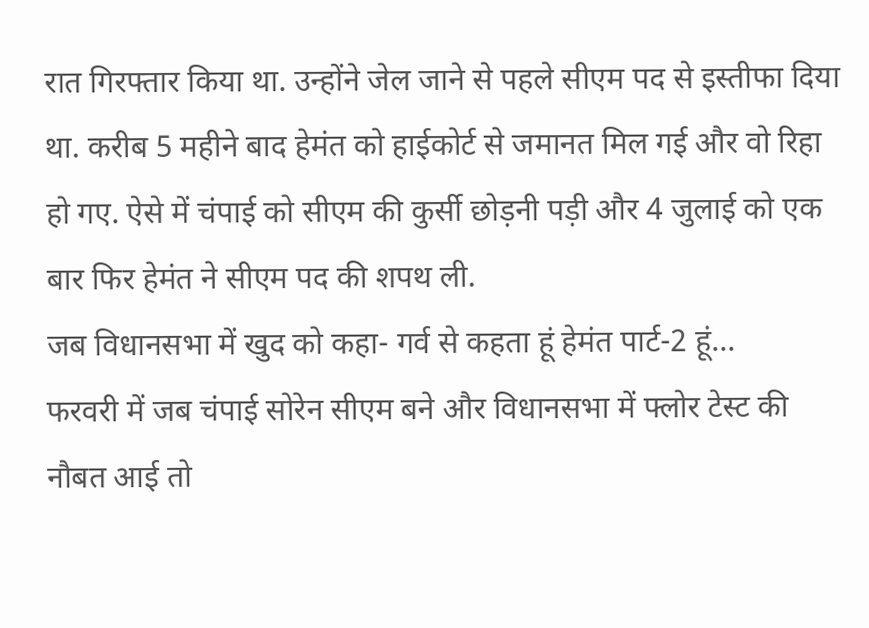रात गिरफ्तार किया था. उन्होंने जेल जाने से पहले सीएम पद से इस्तीफा दिया था. करीब 5 महीने बाद हेमंत को हाईकोर्ट से जमानत मिल गई और वो रिहा हो गए. ऐसे में चंपाई को सीएम की कुर्सी छोड़नी पड़ी और 4 जुलाई को एक बार फिर हेमंत ने सीएम पद की शपथ ली.
जब विधानसभा में खुद को कहा- गर्व से कहता हूं हेमंत पार्ट-2 हूं...
फरवरी में जब चंपाई सोरेन सीएम बने और विधानसभा में फ्लोर टेस्ट की नौबत आई तो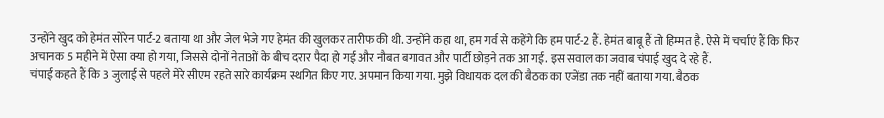उन्होंने खुद को हेमंत सोरेन पार्ट-2 बताया था और जेल भेजे गए हेमंत की खुलकर तारीफ की थी. उन्होंने कहा था, हम गर्व से कहेंगे कि हम पार्ट-2 हैं. हेमंत बाबू हैं तो हिम्मत है. ऐसे में चर्चाएं हैं कि फिर अचानक 5 महीने में ऐसा क्या हो गया, जिससे दोनों नेताओं के बीच दरार पैदा हो गई और नौबत बगावत और पार्टी छोड़ने तक आ गई. इस सवाल का जवाब चंपाई खुद दे रहे हैं.
चंपाई कहते हैं कि 3 जुलाई से पहले मेरे सीएम रहते सारे कार्यक्रम स्थगित किए गए. अपमान किया गया. मुझे विधायक दल की बैठक का एजेंडा तक नहीं बताया गया. बैठक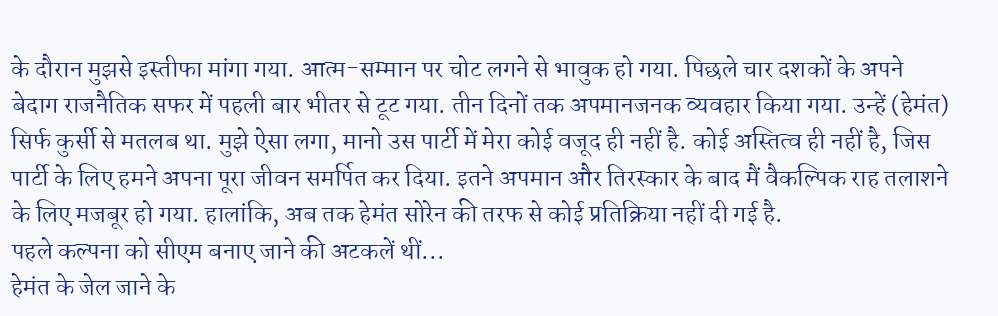के दौरान मुझसे इस्तीफा मांगा गया. आत्म-सम्मान पर चोट लगने से भावुक हो गया. पिछले चार दशकों के अपने बेदाग राजनैतिक सफर में पहली बार भीतर से टूट गया. तीन दिनों तक अपमानजनक व्यवहार किया गया. उन्हें (हेमंत) सिर्फ कुर्सी से मतलब था. मुझे ऐसा लगा, मानो उस पार्टी में मेरा कोई वजूद ही नहीं है. कोई अस्तित्व ही नहीं है, जिस पार्टी के लिए हमने अपना पूरा जीवन समर्पित कर दिया. इतने अपमान और तिरस्कार के बाद मैं वैकल्पिक राह तलाशने के लिए मजबूर हो गया. हालांकि, अब तक हेमंत सोरेन की तरफ से कोई प्रतिक्रिया नहीं दी गई है.
पहले कल्पना को सीएम बनाए जाने की अटकलें थीं...
हेमंत के जेल जाने के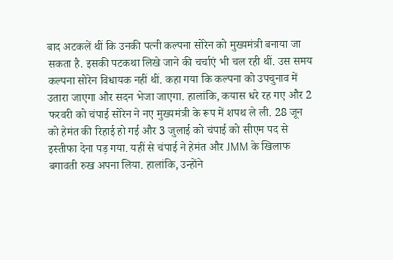बाद अटकलें थीं कि उनकी पत्नी कल्पना सोरेन को मुख्यमंत्री बनाया जा सकता है. इसकी पटकथा लिखे जाने की चर्चाएं भी चल रही थीं. उस समय कल्पना सोरेन विधायक नहीं थीं. कहा गया कि कल्पना को उपचुनाव में उतारा जाएगा और सदन भेजा जाएगा. हालांकि, कयास धरे रह गए और 2 फरवरी को चंपाई सोरेन ने नए मुख्यमंत्री के रूप में शपथ ले ली. 28 जून को हेमंत की रिहाई हो गई और 3 जुलाई को चंपाई को सीएम पद से इस्तीफा देना पड़ गया. यहीं से चंपाई ने हेमंत और JMM के खिलाफ बगावती रुख अपना लिया. हालांकि, उन्होंने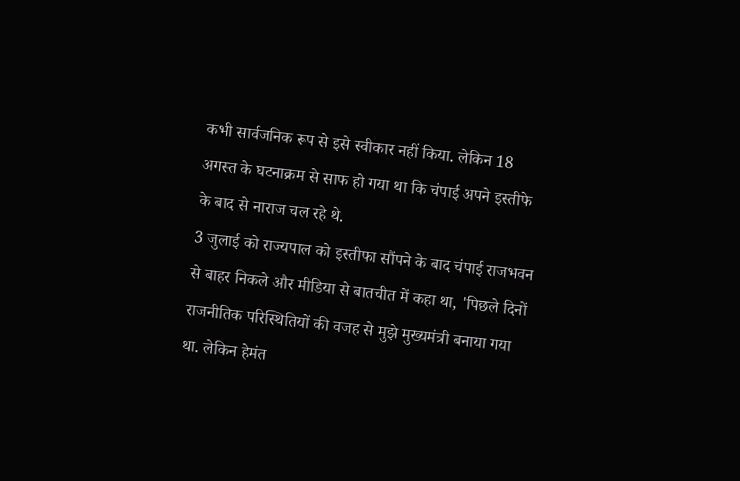कभी सार्वजनिक रूप से इसे स्वीकार नहीं किया. लेकिन 18 अगस्त के घटनाक्रम से साफ हो गया था कि चंपाई अपने इस्तीफे के बाद से नाराज चल रहे थे.
3 जुलाई को राज्यपाल को इस्तीफा सौंपने के बाद चंपाई राजभवन से बाहर निकले और मीडिया से बातचीत में कहा था, 'पिछले दिनों राजनीतिक परिस्थितियों की वजह से मुझे मुख्यमंत्री बनाया गया था. लेकिन हेमंत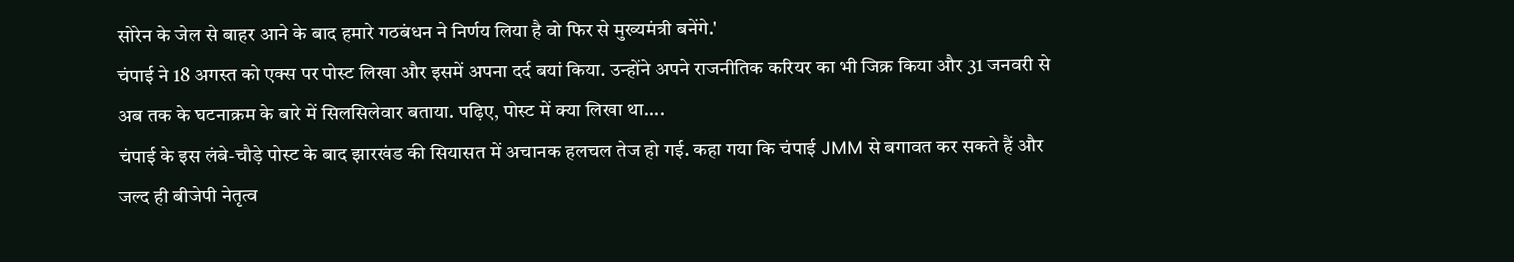सोरेन के जेल से बाहर आने के बाद हमारे गठबंधन ने निर्णय लिया है वो फिर से मुख्यमंत्री बनेंगे.'
चंपाई ने 18 अगस्त को एक्स पर पोस्ट लिखा और इसमें अपना दर्द बयां किया. उन्होंने अपने राजनीतिक करियर का भी जिक्र किया और 31 जनवरी से अब तक के घटनाक्रम के बारे में सिलसिलेवार बताया. पढ़िए, पोस्ट में क्या लिखा था....
चंपाई के इस लंबे-चौड़े पोस्ट के बाद झारखंड की सियासत में अचानक हलचल तेज हो गई. कहा गया कि चंपाई JMM से बगावत कर सकते हैं और जल्द ही बीजेपी नेतृत्व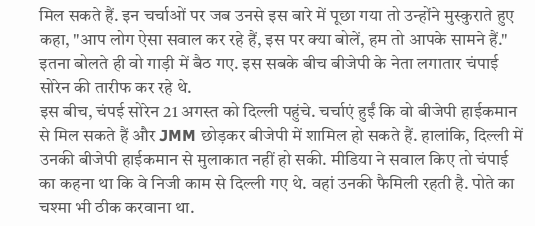मिल सकते हैं. इन चर्चाओं पर जब उनसे इस बारे में पूछा गया तो उन्होंने मुस्कुराते हुए कहा, "आप लोग ऐसा सवाल कर रहे हैं, इस पर क्या बोलें, हम तो आपके सामने हैं." इतना बोलते ही वो गाड़ी में बैठ गए. इस सबके बीच बीजेपी के नेता लगातार चंपाई सोरेन की तारीफ कर रहे थे.
इस बीच, चंपई सोरेन 21 अगस्त को दिल्ली पहुंचे. चर्चाएं हुईं कि वो बीजेपी हाईकमान से मिल सकते हैं और JMM छोड़कर बीजेपी में शामिल हो सकते हैं. हालांकि, दिल्ली में उनकी बीजेपी हाईकमान से मुलाकात नहीं हो सकी. मीडिया ने सवाल किए तो चंपाई का कहना था कि वे निजी काम से दिल्ली गए थे. वहां उनकी फैमिली रहती है. पोते का चश्मा भी ठीक करवाना था.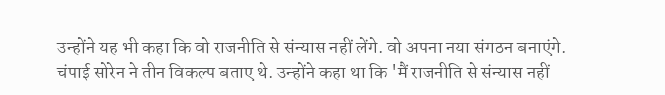उन्होंने यह भी कहा कि वो राजनीति से संन्यास नहीं लेंगे. वो अपना नया संगठन बनाएंगे.
चंपाई सोरेन ने तीन विकल्प बताए थे. उन्होंने कहा था कि 'मैं राजनीति से संन्यास नहीं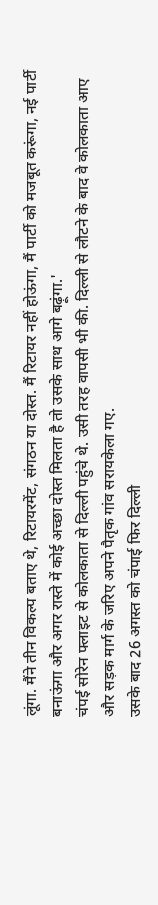लूंगा. मैंने तीन विकल्प बताए थे, रिटायरमेंट, संगठन या दोस्त. मैं रिटायर नहीं होऊंगा, मैं पार्टी को मजबूत करूंगा, नई पार्टी बनाऊंगा और अगर रास्ते में कोई अच्छा दोस्त मिलता है तो उसके साथ आगे बढ़ूंगा.'
चंपई सोरेन फ्लाइट से कोलकाता से दिल्ली पहुंचे थे. उसी तरह वापसी भी की. दिल्ली से लौटने के बाद वे कोलकाता आए और सड़क मार्ग के जरिए अपने पैतृक गांव सरायकेला गए.
उसके बाद 26 अगस्त को चंपाई फिर दिल्ली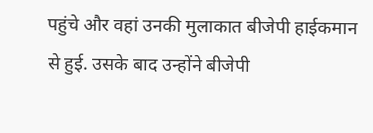पहुंचे और वहां उनकी मुलाकात बीजेपी हाईकमान से हुई. उसके बाद उन्होंने बीजेपी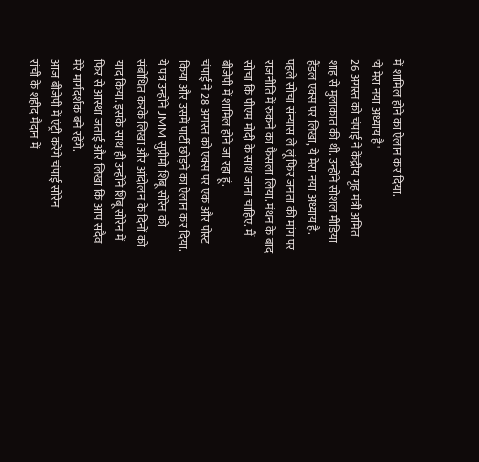में शामिल होने का ऐलान कर दिया.
'ये मेरा नया अध्याय है'
26 अगस्त को चंपाई ने केंद्रीय गृह मंत्री अमित शाह से मुलाकात की थी. उन्होंने सोशल मीडिया हैंडल एक्स पर लिखा, ये मेरा नया अध्याय है. पहले सोचा संन्यास ले लूं फिर जनता की मांग पर राजनीति में रुकने का फैसला लिया. मंथन के बाद सोचा कि पीएम मोदी के साथ जाना चाहिए. मैं बीजेपी में शामिल होने जा रहा हूं.
चंपाई ने 28 अगस्त को एक्स पर एक और पोस्ट किया और उसमें पार्टी छोड़ने का ऐलान कर दिया. ये पत्र उन्होंने JMM सुप्रीमो शिबू सोरेन को संबोधित करके लिखा और आंदोलन के दिनों को याद किया. इसके साथ ही उन्होंने शिबू सोरेन में फिर से आस्था जताई और लिखा कि आप सदैव मेरे मार्गदर्शक बने रहेंगे.
आज बीजेपी में एंट्री करेंगे चंपाई सोरेन
रांची के शहीद मैदान में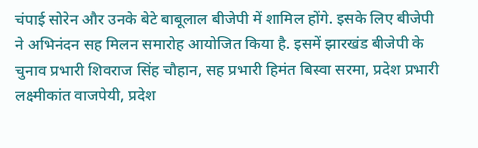चंपाई सोरेन और उनके बेटे बाबूलाल बीजेपी में शामिल होंगे. इसके लिए बीजेपी ने अभिनंदन सह मिलन समारोह आयोजित किया है. इसमें झारखंड बीजेपी के चुनाव प्रभारी शिवराज सिंह चौहान, सह प्रभारी हिमंत बिस्वा सरमा, प्रदेश प्रभारी लक्ष्मीकांत वाजपेयी, प्रदेश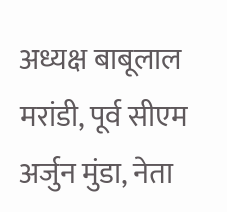अध्यक्ष बाबूलाल मरांडी, पूर्व सीएम अर्जुन मुंडा, नेता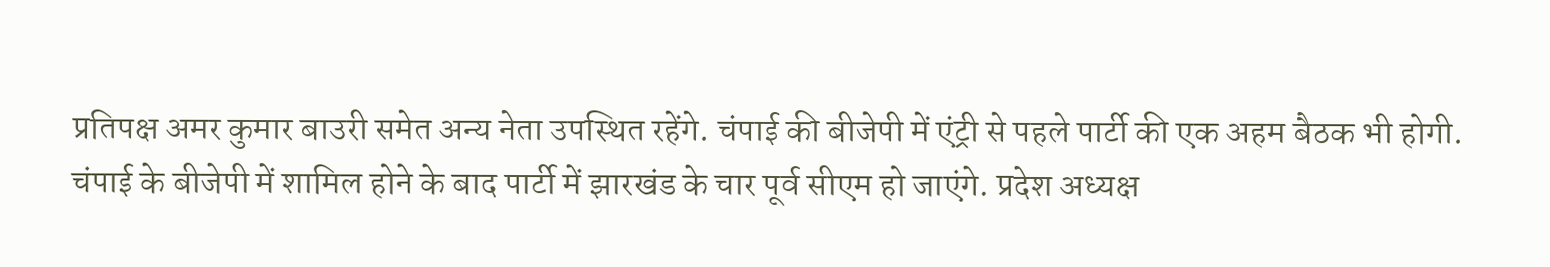प्रतिपक्ष अमर कुमार बाउरी समेत अन्य नेता उपस्थित रहेंगे. चंपाई की बीजेपी में एंट्री से पहले पार्टी की एक अहम बैठक भी होगी.
चंपाई के बीजेपी में शामिल होने के बाद पार्टी में झारखंड के चार पूर्व सीएम हो जाएंगे. प्रदेश अध्यक्ष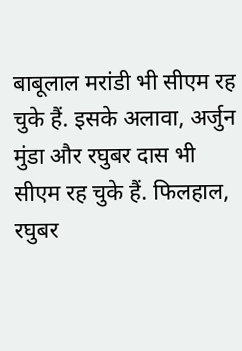बाबूलाल मरांडी भी सीएम रह चुके हैं. इसके अलावा, अर्जुन मुंडा और रघुबर दास भी सीएम रह चुके हैं. फिलहाल, रघुबर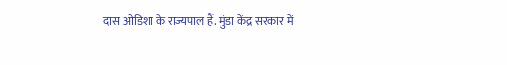दास ओडिशा के राज्यपाल हैं. मुंडा केंद्र सरकार में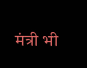मंत्री भी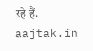रहे हैं.
aajtak.in